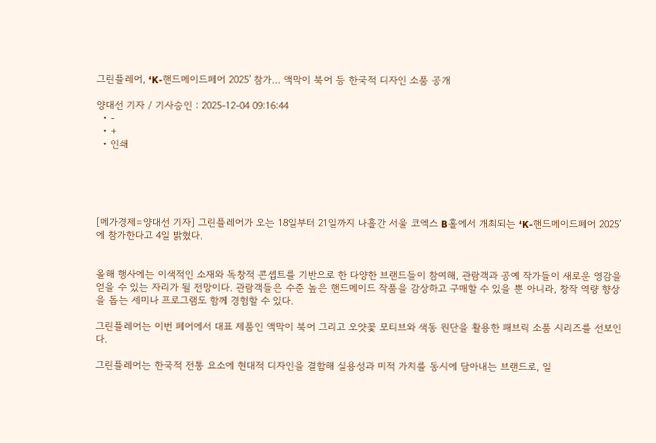그린플레어, ‘K-핸드메이드페어 2025’ 참가… 액막이 북어 등 한국적 디자인 소품 공개

양대선 기자 / 기사승인 : 2025-12-04 09:16:44
  • -
  • +
  • 인쇄





[메가경제=양대선 기자] 그린플레어가 오는 18일부터 21일까지 나흘간 서울 코엑스 B홀에서 개최되는 ‘K-핸드메이드페어 2025’에 참가한다고 4일 밝혔다.


올해 행사에는 이색적인 소재와 독창적 콘셉트를 기반으로 한 다양한 브랜드들이 참여해, 관람객과 공예 작가들이 새로운 영감을 얻을 수 있는 자리가 될 전망이다. 관람객들은 수준 높은 핸드메이드 작품을 감상하고 구매할 수 있을 뿐 아니라, 창작 역량 향상을 돕는 세미나 프로그램도 함께 경험할 수 있다.

그린플레어는 이번 페어에서 대표 제품인 액막이 북어 그리고 오얏꽃 모티브와 색동 원단을 활용한 패브릭 소품 시리즈를 선보인다.

그린플레어는 한국적 전통 요소에 현대적 디자인을 결합해 실용성과 미적 가치를 동시에 담아내는 브랜드로, 일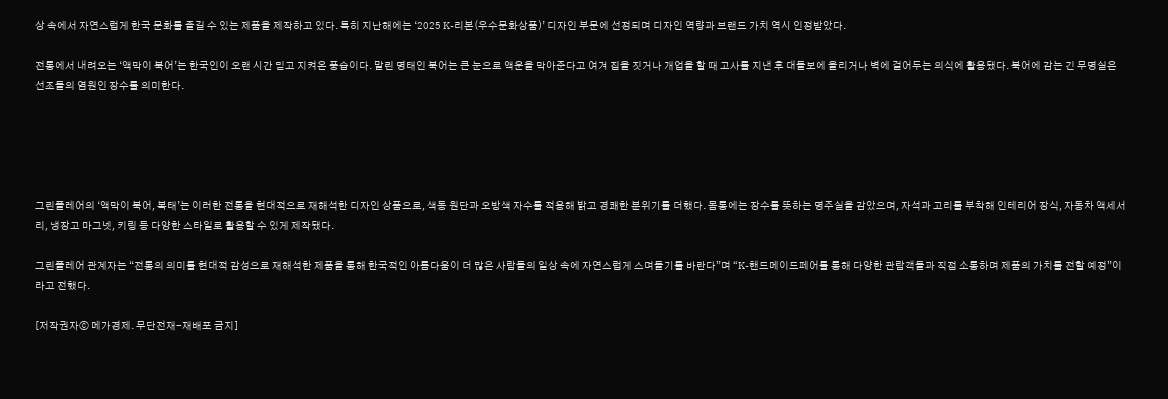상 속에서 자연스럽게 한국 문화를 즐길 수 있는 제품을 제작하고 있다. 특히 지난해에는 ‘2025 K-리본(우수문화상품)’ 디자인 부문에 선정되며 디자인 역량과 브랜드 가치 역시 인정받았다.

전통에서 내려오는 ‘액막이 북어’는 한국인이 오랜 시간 믿고 지켜온 풍습이다. 말린 명태인 북어는 큰 눈으로 액운을 막아준다고 여겨 집을 짓거나 개업을 할 때 고사를 지낸 후 대들보에 올리거나 벽에 걸어두는 의식에 활용됐다. 북어에 감는 긴 무명실은 선조들의 염원인 장수를 의미한다.





그린플레어의 ‘액막이 북어, 복태’는 이러한 전통을 현대적으로 재해석한 디자인 상품으로, 색동 원단과 오방색 자수를 적용해 밝고 경쾌한 분위기를 더했다. 몸통에는 장수를 뜻하는 명주실을 감았으며, 자석과 고리를 부착해 인테리어 장식, 자동차 액세서리, 냉장고 마그넷, 키링 등 다양한 스타일로 활용할 수 있게 제작됐다.

그린플레어 관계자는 “전통의 의미를 현대적 감성으로 재해석한 제품을 통해 한국적인 아름다움이 더 많은 사람들의 일상 속에 자연스럽게 스며들기를 바란다”며 “K-핸드메이드페어를 통해 다양한 관람객들과 직접 소통하며 제품의 가치를 전할 예정”이라고 전했다.

[저작권자ⓒ 메가경제. 무단전재-재배포 금지]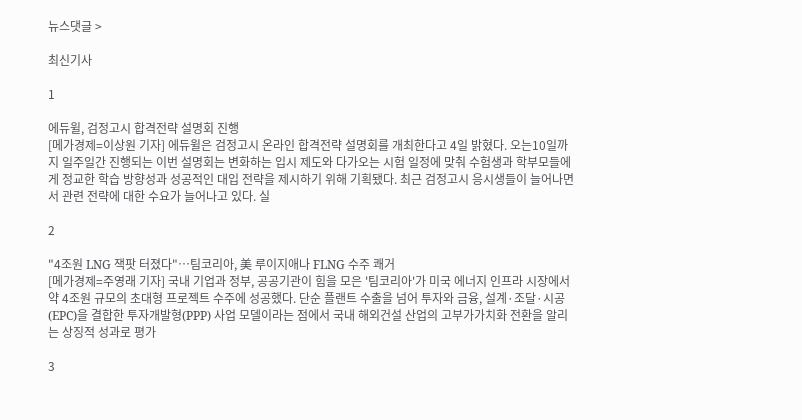뉴스댓글 >

최신기사

1

에듀윌, 검정고시 합격전략 설명회 진행
[메가경제=이상원 기자] 에듀윌은 검정고시 온라인 합격전략 설명회를 개최한다고 4일 밝혔다. 오는10일까지 일주일간 진행되는 이번 설명회는 변화하는 입시 제도와 다가오는 시험 일정에 맞춰 수험생과 학부모들에게 정교한 학습 방향성과 성공적인 대입 전략을 제시하기 위해 기획됐다. 최근 검정고시 응시생들이 늘어나면서 관련 전략에 대한 수요가 늘어나고 있다. 실

2

"4조원 LNG 잭팟 터졌다"…팀코리아, 美 루이지애나 FLNG 수주 쾌거
[메가경제=주영래 기자] 국내 기업과 정부, 공공기관이 힘을 모은 '팀코리아'가 미국 에너지 인프라 시장에서 약 4조원 규모의 초대형 프로젝트 수주에 성공했다. 단순 플랜트 수출을 넘어 투자와 금융, 설계·조달·시공(EPC)을 결합한 투자개발형(PPP) 사업 모델이라는 점에서 국내 해외건설 산업의 고부가가치화 전환을 알리는 상징적 성과로 평가

3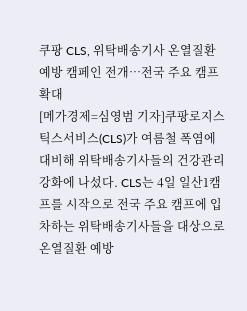쿠팡 CLS, 위탁배송기사 온열질환 예방 캠페인 전개…전국 주요 캠프 확대
[메가경제=심영범 기자]쿠팡로지스틱스서비스(CLS)가 여름철 폭염에 대비해 위탁배송기사들의 건강관리 강화에 나섰다. CLS는 4일 일산1캠프를 시작으로 전국 주요 캠프에 입차하는 위탁배송기사들을 대상으로 온열질환 예방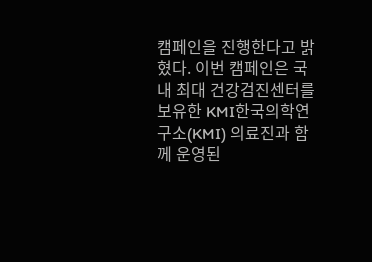캠페인을 진행한다고 밝혔다. 이번 캠페인은 국내 최대 건강검진센터를 보유한 KMI한국의학연구소(KMI) 의료진과 함께 운영된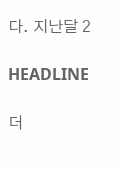다. 지난달 2

HEADLINE

더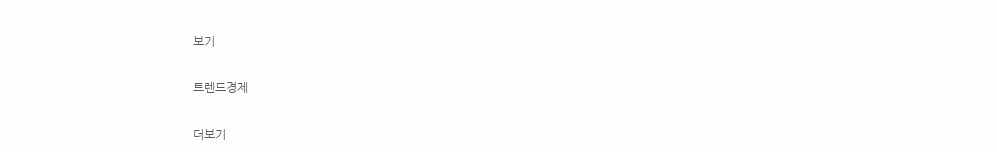보기

트렌드경제

더보기